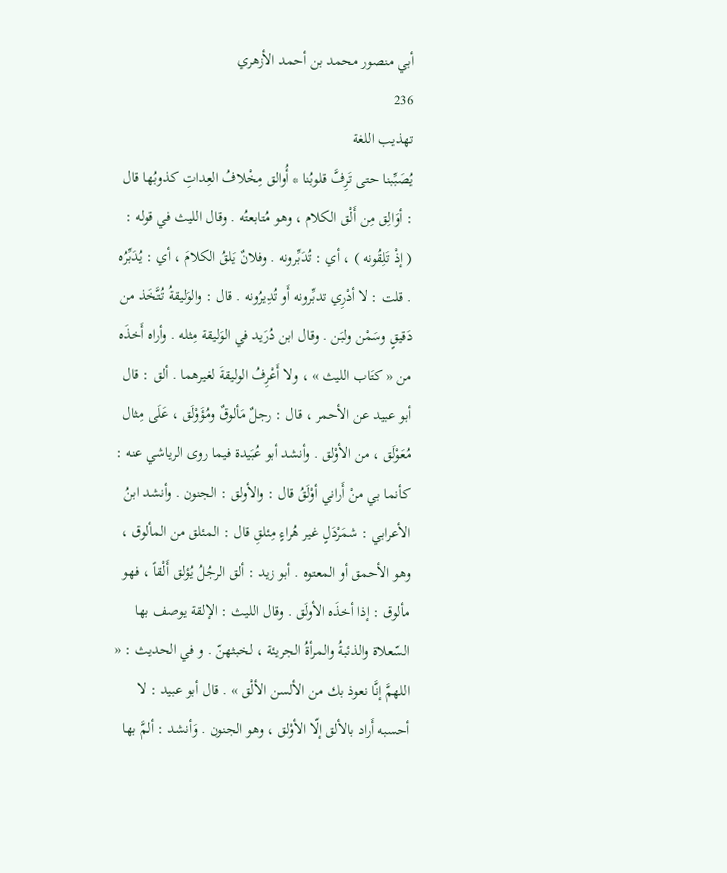أبي منصور محمد بن أحمد الأزهري
236
تهذيب اللغة
يُصَبِّبنا حتى تَرِفَّ قلوبُنا * أُوالق مِخْلافُ العِداتِ كذوبُها قال : أوَالِق مِن أَلْق الكلام ، وهو مُتابعتُه . وقال الليث في قوله : ( إذْ تَلِقُونه ) ، أي : تُدَبِّرونه . وفلانٌ يَلقُ الكلامَ ، أي : يُدَبِّرُه . قلت : لا أدْرِي تدبِّرونه أَو تُدِيرُونه . قال : والوَليقةُ تُتَّخَذ من دَقيقٍ وسَمْن ولبَن . وقال ابن دُرَيد في الوَليقة مِثله . وأراه أَخذَه من « كتَاب الليث » ، ولا أَعْرِفُ الوليقةَ لغيرهما . ألق : قال أبو عبيد عن الأحمر ، قال : رجلٌ مَألوقٌ ومُؤَوْلَق ، عَلَى مِثال مُعَوْلَق ، من الأوْلق . وأنشد أبو عُبَيدة فيما روى الرياشي عنه : كأنما بي منْ أَراني أوْلَقُ قال : والأولق : الجنون . وأنشد ابنُ الأعرابي : شمَرْدَلٍ غير هُراءٍ مِئلقِ قال : المئلق من المألوق ، وهو الأحمق أو المعتوه . أبو زيد : ألق الرجُلُ يُؤلق أَلْقاً ، فهو مألوق : إذا أخذَه الأولَق . وقال الليث : الإلقة يوصف بها السّعلاة والذئبةُ والمرأةُ الجريئة ، لخبثهنّ . و في الحديث : « اللهمَّ إنَّا نعوذ بك من الألسن الألْق » . قال أبو عبيد : لا أحسبه أَراد بالألق إلّا الأوْلق ، وهو الجنون . وَأنشد : ألمَّ بها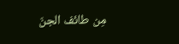مِن طائف الجنّ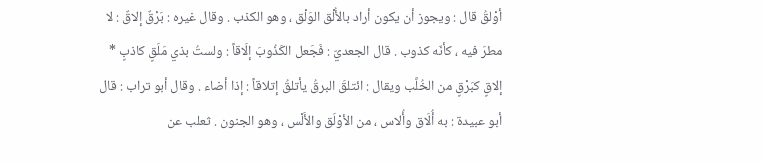أوْلقُ قال : ويجوز أن يكون أراد بالأُلْق الوَلْق ، وهو الكذب . وقال غيره : بَرْقٌ إلاقٌ : لا مطرَ فيه ، كأنّه كذوب . قال الجعديّ : فَجَعل الكَذُوبَ إلَاقاً : ولستُ بذي مَلَقٍ كاذبٍ * إلاقٍ كبَرْقٍ من الخُلَّب ويقال : ائتلقَ البرقُ يأتلقُ إتلاقاً : إذا أضاء . وقال أبو تراب : قال أبو عبيدة : به أُلَاق وأُلاس ، من الأوْلَق والأَلْس ، وهو الجنون . ثعلب عن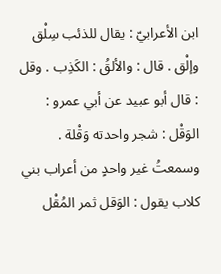ابن الأعرابيّ : يقال للذئب سِلْق وإلْق . قال : والألقُ : الكَذِب . وقل : قال أبو عبيد عن أبي عمرو : الوَقْل : شجر واحدته وَقْلة . وسمعتُ غير واحدٍ من أعراب بني كلاب يقول : الوَقل ثمر المُقْل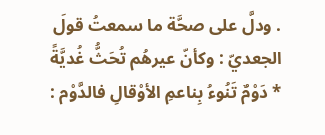. ودلَّ على صحَّة ما سمعتُ قولَ الجعديّ : وكأنّ عيرهُم تُحَثُّ غُديَّةً * دَوْمٌ تَنُوءُ بِناعمِ الأوْقالِ فالدَّوْم :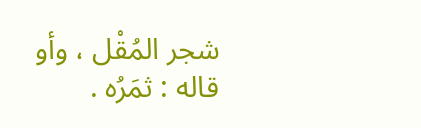شجر المُقْل ، وأو قاله : ثمَرُه .